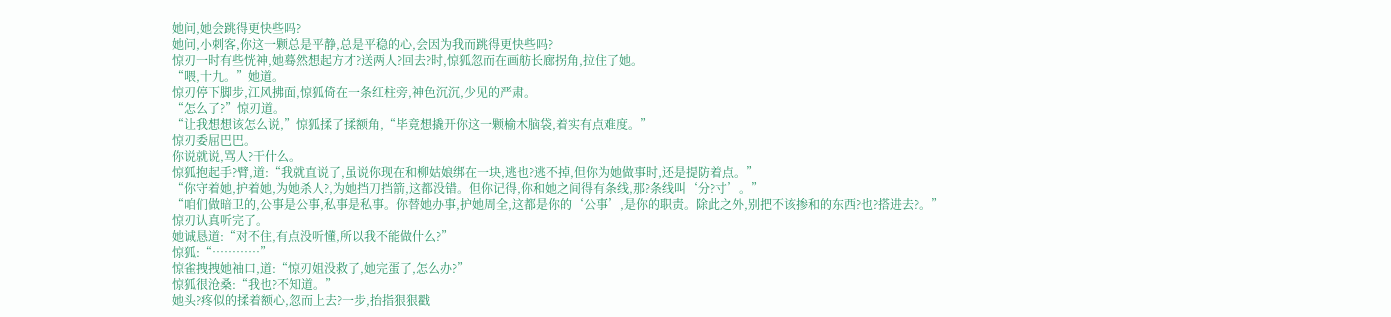她问,她会跳得更快些吗?
她问,小刺客,你这一颗总是平静,总是平稳的心,会因为我而跳得更快些吗?
惊刃一时有些恍神,她蓦然想起方才?送两人?回去?时,惊狐忽而在画舫长廊拐角,拉住了她。
“喂,十九。”她道。
惊刃停下脚步,江风拂面,惊狐倚在一条红柱旁,神色沉沉,少见的严肃。
“怎么了?”惊刃道。
“让我想想该怎么说,”惊狐揉了揉额角,“毕竟想撬开你这一颗榆木脑袋,着实有点难度。”
惊刃委屈巴巴。
你说就说,骂人?干什么。
惊狐抱起手?臂,道:“我就直说了,虽说你现在和柳姑娘绑在一块,逃也?逃不掉,但你为她做事时,还是提防着点。”
“你守着她,护着她,为她杀人?,为她挡刀挡箭,这都没错。但你记得,你和她之间得有条线,那?条线叫‘分?寸’。”
“咱们做暗卫的,公事是公事,私事是私事。你替她办事,护她周全,这都是你的‘公事’,是你的职责。除此之外,别把不该掺和的东西?也?搭进去?。”
惊刃认真听完了。
她诚恳道:“对不住,有点没听懂,所以我不能做什么?”
惊狐:“…………”
惊雀拽拽她袖口,道:“惊刃姐没救了,她完蛋了,怎么办?”
惊狐很沧桑:“我也?不知道。”
她头?疼似的揉着额心,忽而上去?一步,抬指狠狠戳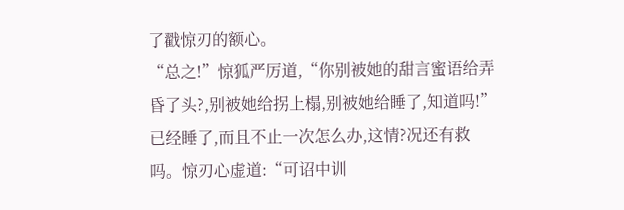了戳惊刃的额心。
“总之!”惊狐严厉道,“你别被她的甜言蜜语给弄昏了头?,别被她给拐上榻,别被她给睡了,知道吗!”
已经睡了,而且不止一次怎么办,这情?况还有救吗。惊刃心虚道:“可诏中训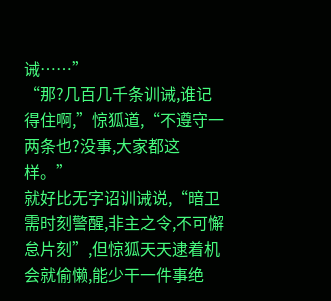诫……”
“那?几百几千条训诫,谁记得住啊,”惊狐道,“不遵守一两条也?没事,大家都这样。”
就好比无字诏训诫说,“暗卫需时刻警醒,非主之令,不可懈怠片刻”,但惊狐天天逮着机会就偷懒,能少干一件事绝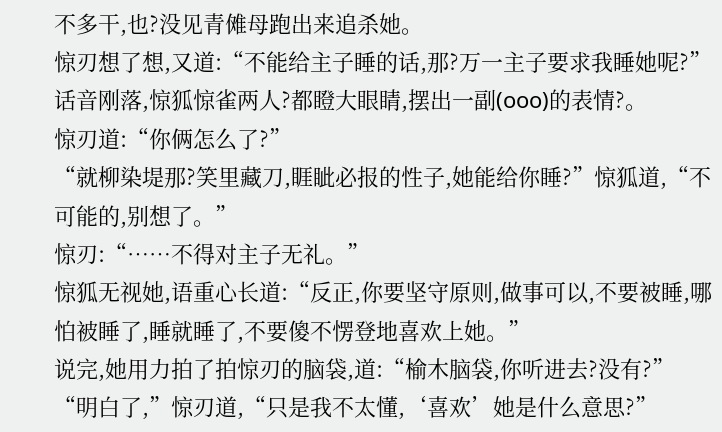不多干,也?没见青傩母跑出来追杀她。
惊刃想了想,又道:“不能给主子睡的话,那?万一主子要求我睡她呢?”
话音刚落,惊狐惊雀两人?都瞪大眼睛,摆出一副(ooo)的表情?。
惊刃道:“你俩怎么了?”
“就柳染堤那?笑里藏刀,睚眦必报的性子,她能给你睡?”惊狐道,“不可能的,别想了。”
惊刃:“……不得对主子无礼。”
惊狐无视她,语重心长道:“反正,你要坚守原则,做事可以,不要被睡,哪怕被睡了,睡就睡了,不要傻不愣登地喜欢上她。”
说完,她用力拍了拍惊刃的脑袋,道:“榆木脑袋,你听进去?没有?”
“明白了,”惊刃道,“只是我不太懂,‘喜欢’她是什么意思?”